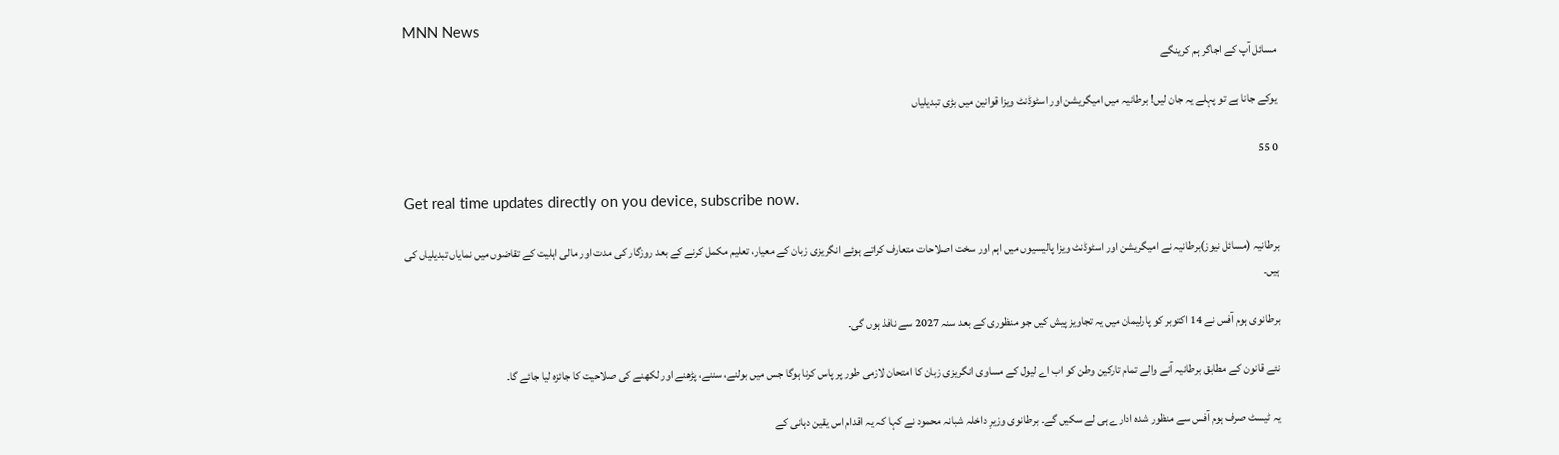MNN News
مسائل آپ کے اجاگر ہم کرینگے

یوکے جانا ہے تو پہلے یہ جان لیں! برطانیہ میں امیگریشن اور اسٹوڈنٹ ویزا قوانین میں بڑی تبدیلیاں

0 55

Get real time updates directly on you device, subscribe now.

برطانیہ (مسائل نیوز)برطانیہ نے امیگریشن اور اسٹوڈنٹ ویزا پالیسیوں میں اہم اور سخت اصلاحات متعارف کراتے ہوئے انگریزی زبان کے معیار، تعلیم مکمل کرنے کے بعد روزگار کی مدت اور مالی اہلیت کے تقاضوں میں نمایاں تبدیلیاں کی ہیں۔

برطانوی ہوم آفس نے 14 اکتوبر کو پارلیمان میں یہ تجاویز پیش کیں جو منظوری کے بعد سنہ 2027 سے نافذ ہوں گی۔

نئے قانون کے مطابق برطانیہ آنے والے تمام تارکین وطن کو اب اے لیول کے مساوی انگریزی زبان کا امتحان لازمی طور پر پاس کرنا ہوگا جس میں بولنے، سننے، پڑھنے اور لکھنے کی صلاحیت کا جائزہ لیا جائے گا۔

یہ ٹیسٹ صرف ہوم آفس سے منظور شدہ ادارے ہی لے سکیں گے۔ برطانوی وزیرِ داخلہ شبانہ محمود نے کہا کہ یہ اقدام اس یقین دہانی کے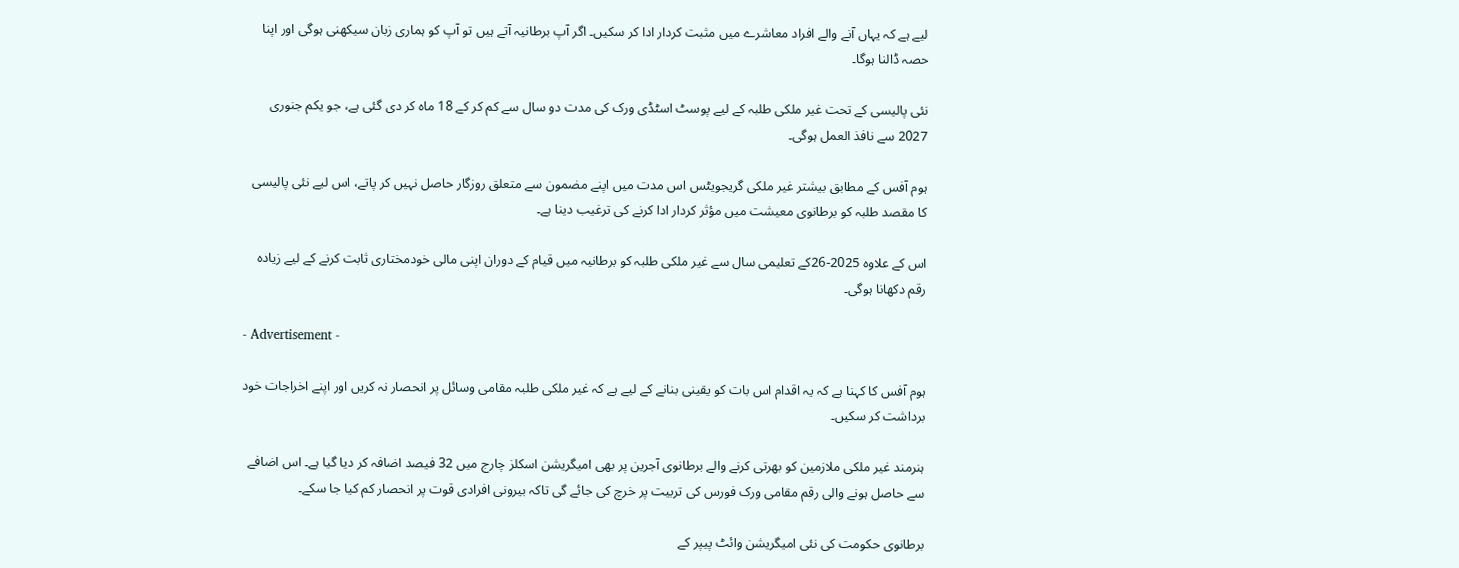لیے ہے کہ یہاں آنے والے افراد معاشرے میں مثبت کردار ادا کر سکیں۔ اگر آپ برطانیہ آتے ہیں تو آپ کو ہماری زبان سیکھنی ہوگی اور اپنا حصہ ڈالنا ہوگا۔

نئی پالیسی کے تحت غیر ملکی طلبہ کے لیے پوسٹ اسٹڈی ورک کی مدت دو سال سے کم کر کے 18 ماہ کر دی گئی ہے، جو یکم جنوری 2027 سے نافذ العمل ہوگی۔

ہوم آفس کے مطابق بیشتر غیر ملکی گریجویٹس اس مدت میں اپنے مضمون سے متعلق روزگار حاصل نہیں کر پاتے، اس لیے نئی پالیسی کا مقصد طلبہ کو برطانوی معیشت میں مؤثر کردار ادا کرنے کی ترغیب دینا ہے۔

اس کے علاوہ 2025-26کے تعلیمی سال سے غیر ملکی طلبہ کو برطانیہ میں قیام کے دوران اپنی مالی خودمختاری ثابت کرنے کے لیے زیادہ رقم دکھانا ہوگی۔

- Advertisement -

ہوم آفس کا کہنا ہے کہ یہ اقدام اس بات کو یقینی بنانے کے لیے ہے کہ غیر ملکی طلبہ مقامی وسائل پر انحصار نہ کریں اور اپنے اخراجات خود برداشت کر سکیں۔

ہنرمند غیر ملکی ملازمین کو بھرتی کرنے والے برطانوی آجرین پر بھی امیگریشن اسکلز چارج میں 32 فیصد اضافہ کر دیا گیا ہے۔ اس اضافے سے حاصل ہونے والی رقم مقامی ورک فورس کی تربیت پر خرچ کی جائے گی تاکہ بیرونی افرادی قوت پر انحصار کم کیا جا سکے۔

برطانوی حکومت کی نئی امیگریشن وائٹ پیپر کے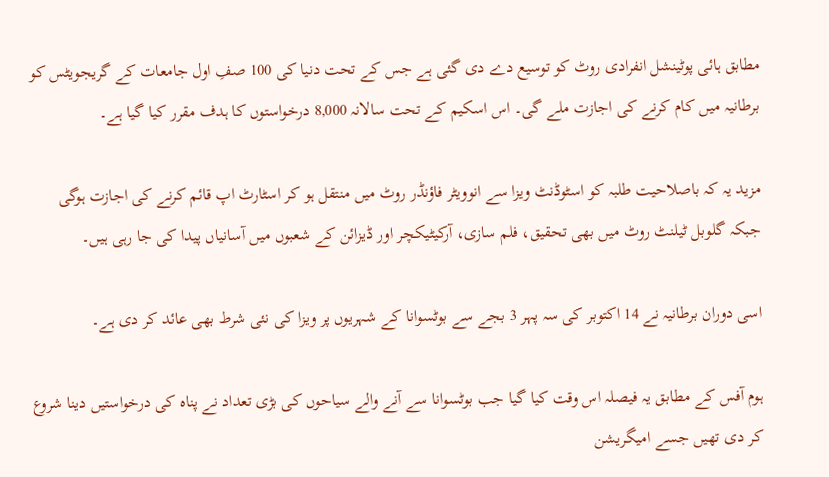مطابق ہائی پوٹینشل انفرادی روٹ کو توسیع دے دی گئی ہے جس کے تحت دنیا کی 100 صفِ اول جامعات کے گریجویٹس کو برطانیہ میں کام کرنے کی اجازت ملے گی۔ اس اسکیم کے تحت سالانہ 8,000 درخواستوں کا ہدف مقرر کیا گیا ہے۔

مزید یہ کہ باصلاحیت طلبہ کو اسٹوڈنٹ ویزا سے انوویٹر فاؤنڈر روٹ میں منتقل ہو کر اسٹارٹ اپ قائم کرنے کی اجازت ہوگی جبکہ گلوبل ٹیلنٹ روٹ میں بھی تحقیق، فلم سازی، آرکیٹیکچر اور ڈیزائن کے شعبوں میں آسانیاں پیدا کی جا رہی ہیں۔

اسی دوران برطانیہ نے 14 اکتوبر کی سہ پہر 3 بجے سے بوٹسوانا کے شہریوں پر ویزا کی نئی شرط بھی عائد کر دی ہے۔

ہوم آفس کے مطابق یہ فیصلہ اس وقت کیا گیا جب بوٹسوانا سے آنے والے سیاحوں کی بڑی تعداد نے پناہ کی درخواستیں دینا شروع کر دی تھیں جسے امیگریشن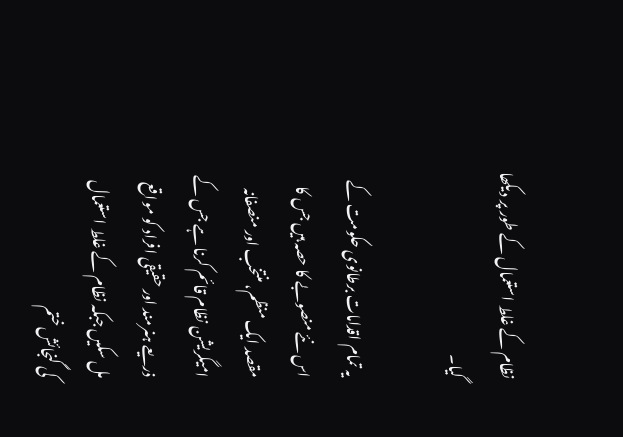نظام کے غلط استعمال کے طور پر دیکھا گیا۔

یہ تمام اقدامات برطانوی حکومت کے اس نئے منصوبے کا حصہ ہیں جس کا مقصد ایک منظم، منتخب اور منصفانہ امیگریشن نظام قائم کرنا ہے جس کے ذریعے ہنرمند اور حقیقی افراد کو مواقع مل سکیں جبکہ نظام کے غلط استعمال کی گنجائش ختم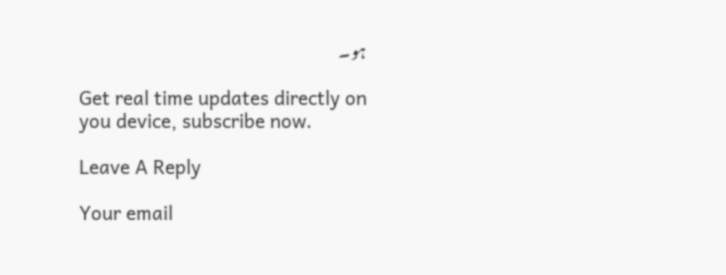ہو۔

Get real time updates directly on you device, subscribe now.

Leave A Reply

Your email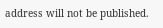address will not be published.